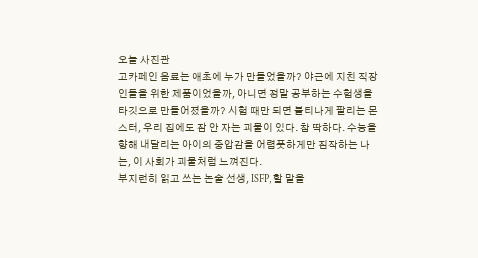오늘 사진관
고카페인 음료는 애초에 누가 만들었을까? 야근에 지친 직장인들을 위한 제품이었을까, 아니면 정말 공부하는 수험생을 타깃으로 만들어졌을까? 시험 때만 되면 불티나게 팔리는 몬스터, 우리 집에도 잠 안 자는 괴물이 있다. 참 딱하다. 수능을 향해 내달리는 아이의 중압감을 어렴풋하게만 짐작하는 나는, 이 사회가 괴물처럼 느껴진다.
부지런히 읽고 쓰는 논술 선생, ISFP, 할 말을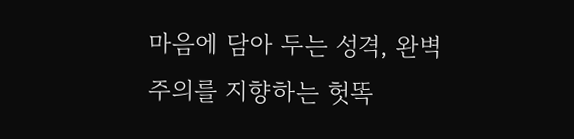마음에 담아 두는 성격, 완벽주의를 지향하는 헛똑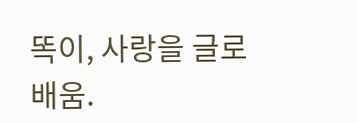똑이, 사랑을 글로 배움.